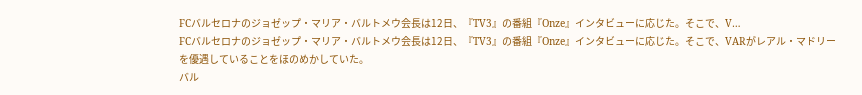FCバルセロナのジョゼップ・マリア・バルトメウ会長は12日、『TV3』の番組『Onze』インタビューに応じた。そこで、V…
FCバルセロナのジョゼップ・マリア・バルトメウ会長は12日、『TV3』の番組『Onze』インタビューに応じた。そこで、VARがレアル・マドリーを優遇していることをほのめかしていた。
バル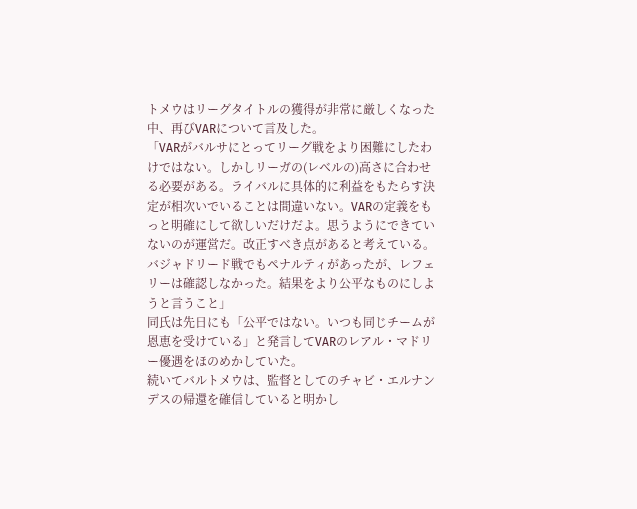トメウはリーグタイトルの獲得が非常に厳しくなった中、再びVARについて言及した。
「VARがバルサにとってリーグ戦をより困難にしたわけではない。しかしリーガの(レベルの)高さに合わせる必要がある。ライバルに具体的に利益をもたらす決定が相次いでいることは間違いない。VARの定義をもっと明確にして欲しいだけだよ。思うようにできていないのが運営だ。改正すべき点があると考えている。バジャドリード戦でもペナルティがあったが、レフェリーは確認しなかった。結果をより公平なものにしようと言うこと」
同氏は先日にも「公平ではない。いつも同じチームが恩恵を受けている」と発言してVARのレアル・マドリー優遇をほのめかしていた。
続いてバルトメウは、監督としてのチャビ・エルナンデスの帰還を確信していると明かし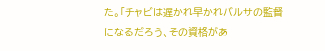た。「チャビは遅かれ早かれバルサの監督になるだろう、その資格があ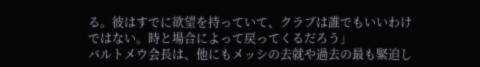る。彼はすでに欲望を持っていて、クラブは誰でもいいわけではない。時と場合によって戻ってくるだろう」
バルトメウ会長は、他にもメッシの去就や過去の最も緊迫し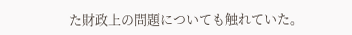た財政上の問題についても触れていた。